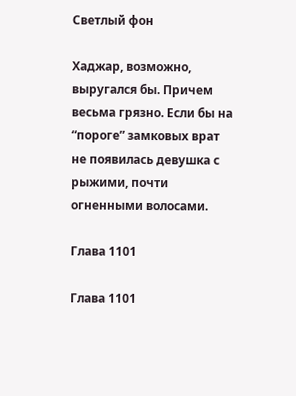Светлый фон

Хаджар, возможно, выругался бы. Причем весьма грязно. Если бы на “пороге” замковых врат не появилась девушка с рыжими, почти огненными волосами.

Глава 1101

Глава 1101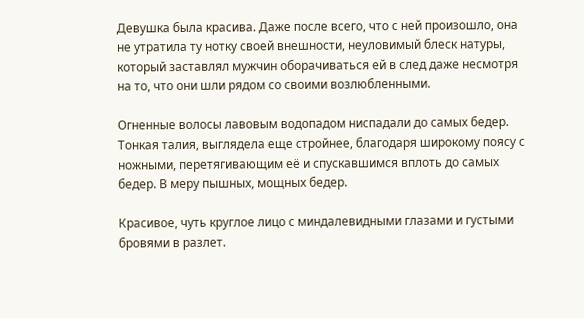Девушка была красива. Даже после всего, что с ней произошло, она не утратила ту нотку своей внешности, неуловимый блеск натуры, который заставлял мужчин оборачиваться ей в след даже несмотря на то, что они шли рядом со своими возлюбленными.

Огненные волосы лавовым водопадом ниспадали до самых бедер. Тонкая талия, выглядела еще стройнее, благодаря широкому поясу с ножными, перетягивающим её и спускавшимся вплоть до самых бедер. В меру пышных, мощных бедер.

Красивое, чуть круглое лицо с миндалевидными глазами и густыми бровями в разлет.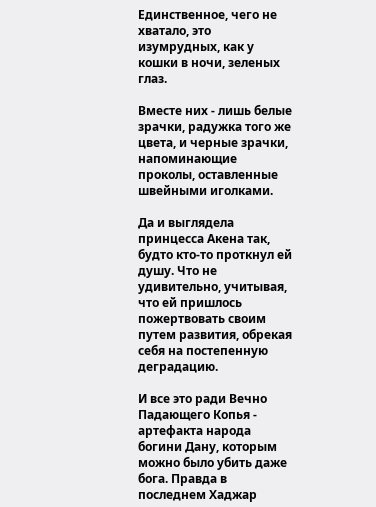Единственное, чего не хватало, это изумрудных, как у кошки в ночи, зеленых глаз.

Вместе них - лишь белые зрачки, радужка того же цвета, и черные зрачки, напоминающие проколы, оставленные швейными иголками.

Да и выглядела принцесса Акена так, будто кто-то проткнул ей душу. Что не удивительно, учитывая, что ей пришлось пожертвовать своим путем развития, обрекая себя на постепенную деградацию.

И все это ради Вечно Падающего Копья - артефакта народа богини Дану, которым можно было убить даже бога. Правда в последнем Хаджар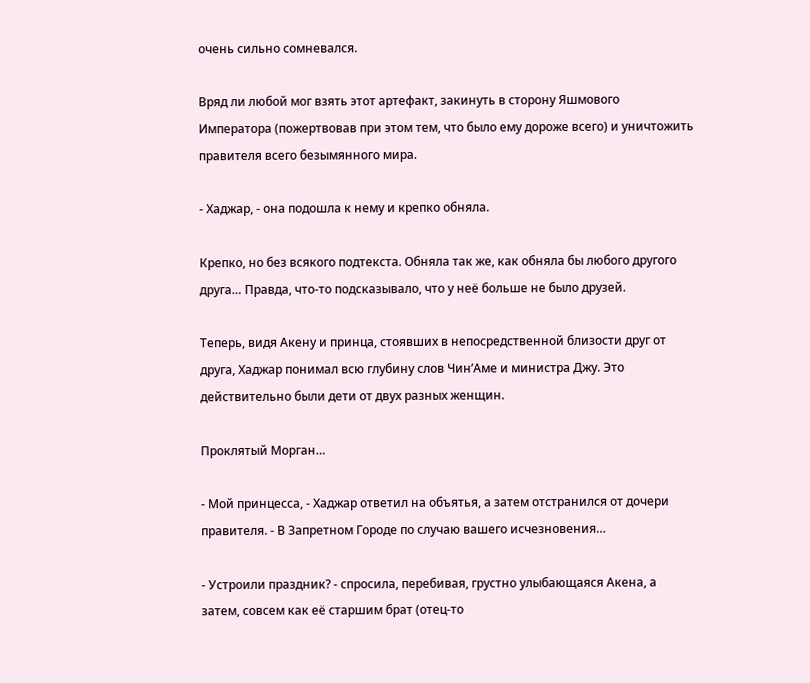очень сильно сомневался.

Вряд ли любой мог взять этот артефакт, закинуть в сторону Яшмового Императора (пожертвовав при этом тем, что было ему дороже всего) и уничтожить правителя всего безымянного мира.

- Хаджар, - она подошла к нему и крепко обняла.

Крепко, но без всякого подтекста. Обняла так же, как обняла бы любого другого друга… Правда, что-то подсказывало, что у неё больше не было друзей.

Теперь, видя Акену и принца, стоявших в непосредственной близости друг от друга, Хаджар понимал всю глубину слов Чин’Аме и министра Джу. Это действительно были дети от двух разных женщин.

Проклятый Морган…

- Мой принцесса, - Хаджар ответил на объятья, а затем отстранился от дочери правителя. - В Запретном Городе по случаю вашего исчезновения…

- Устроили праздник? - спросила, перебивая, грустно улыбающаяся Акена, а затем, совсем как её старшим брат (отец-то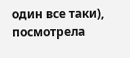один все таки), посмотрела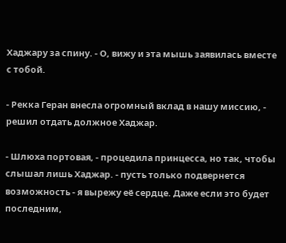Хаджару за спину. - О, вижу и эта мышь заявилась вместе с тобой.

- Рекка Геран внесла огромный вклад в нашу миссию, - решил отдать должное Хаджар.

- Шлюха портовая, - процедила принцесса, но так, чтобы слышал лишь Хаджар. - пусть только подвернется возможность - я вырежу её сердце. Даже если это будет последним,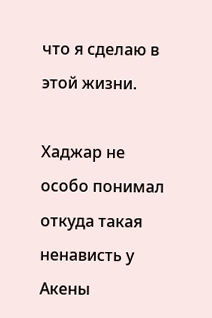что я сделаю в этой жизни.

Хаджар не особо понимал откуда такая ненависть у Акены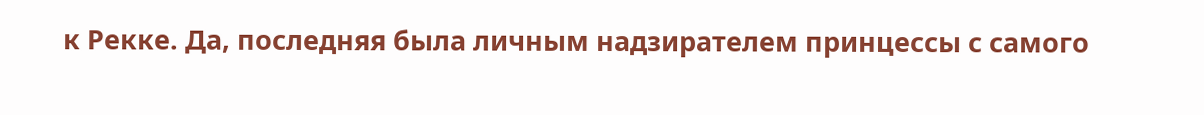к Рекке. Да, последняя была личным надзирателем принцессы с самого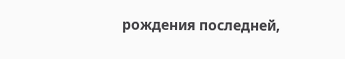рождения последней,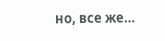но, все же…